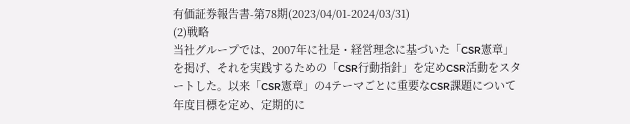有価証券報告書-第78期(2023/04/01-2024/03/31)
(2)戦略
当社グループでは、2007年に社是・経営理念に基づいた「CSR憲章」を掲げ、それを実践するための「CSR行動指針」を定めCSR活動をスタートした。以来「CSR憲章」の4テーマごとに重要なCSR課題について年度目標を定め、定期的に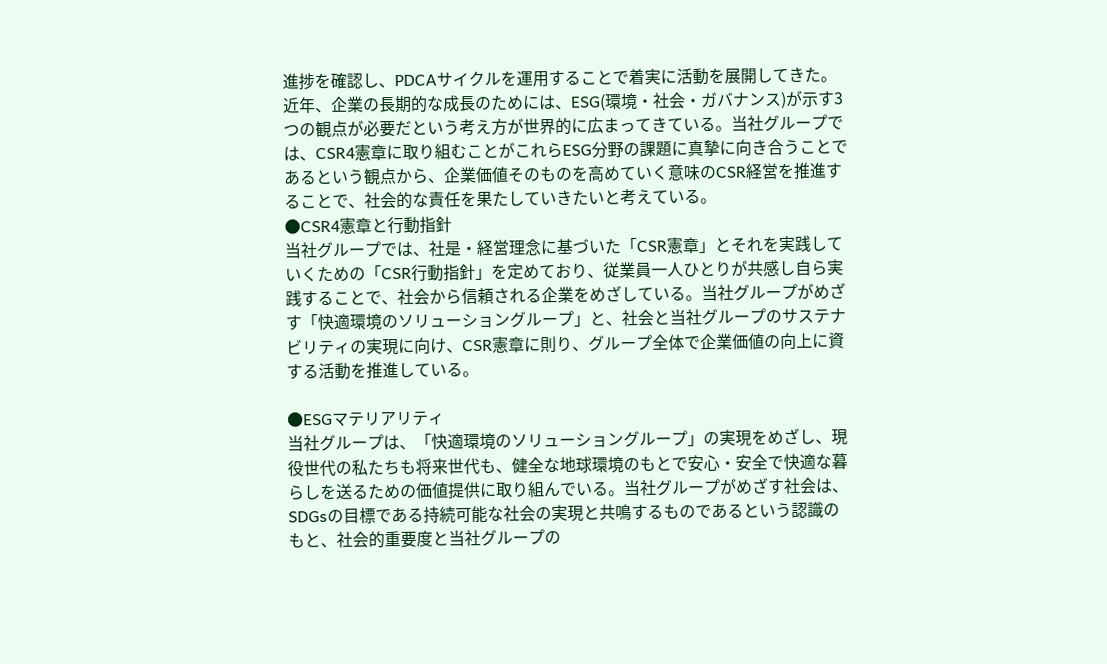進捗を確認し、PDCAサイクルを運用することで着実に活動を展開してきた。
近年、企業の長期的な成長のためには、ESG(環境・社会・ガバナンス)が示す3つの観点が必要だという考え方が世界的に広まってきている。当社グループでは、CSR4憲章に取り組むことがこれらESG分野の課題に真摯に向き合うことであるという観点から、企業価値そのものを高めていく意味のCSR経営を推進することで、社会的な責任を果たしていきたいと考えている。
●CSR4憲章と行動指針
当社グループでは、社是・経営理念に基づいた「CSR憲章」とそれを実践していくための「CSR行動指針」を定めており、従業員一人ひとりが共感し自ら実践することで、社会から信頼される企業をめざしている。当社グループがめざす「快適環境のソリューショングループ」と、社会と当社グループのサステナビリティの実現に向け、CSR憲章に則り、グループ全体で企業価値の向上に資する活動を推進している。

●ESGマテリアリティ
当社グループは、「快適環境のソリューショングループ」の実現をめざし、現役世代の私たちも将来世代も、健全な地球環境のもとで安心・安全で快適な暮らしを送るための価値提供に取り組んでいる。当社グループがめざす社会は、SDGsの目標である持続可能な社会の実現と共鳴するものであるという認識のもと、社会的重要度と当社グループの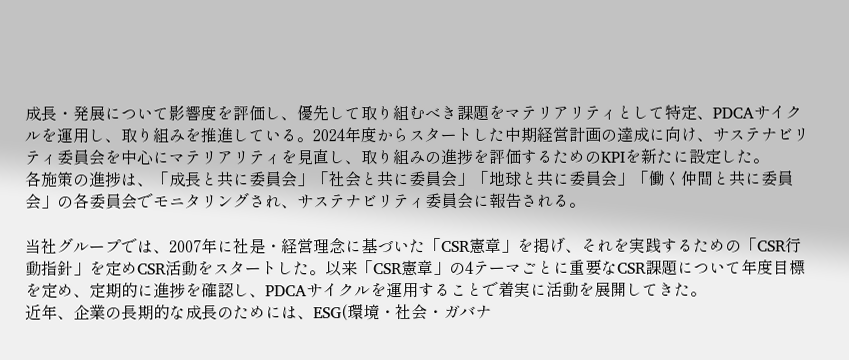成長・発展について影響度を評価し、優先して取り組むべき課題をマテリアリティとして特定、PDCAサイクルを運用し、取り組みを推進している。2024年度からスタートした中期経営計画の達成に向け、サステナビリティ委員会を中心にマテリアリティを見直し、取り組みの進捗を評価するためのKPIを新たに設定した。
各施策の進捗は、「成長と共に委員会」「社会と共に委員会」「地球と共に委員会」「働く仲間と共に委員会」の各委員会でモニタリングされ、サステナビリティ委員会に報告される。

当社グループでは、2007年に社是・経営理念に基づいた「CSR憲章」を掲げ、それを実践するための「CSR行動指針」を定めCSR活動をスタートした。以来「CSR憲章」の4テーマごとに重要なCSR課題について年度目標を定め、定期的に進捗を確認し、PDCAサイクルを運用することで着実に活動を展開してきた。
近年、企業の長期的な成長のためには、ESG(環境・社会・ガバナ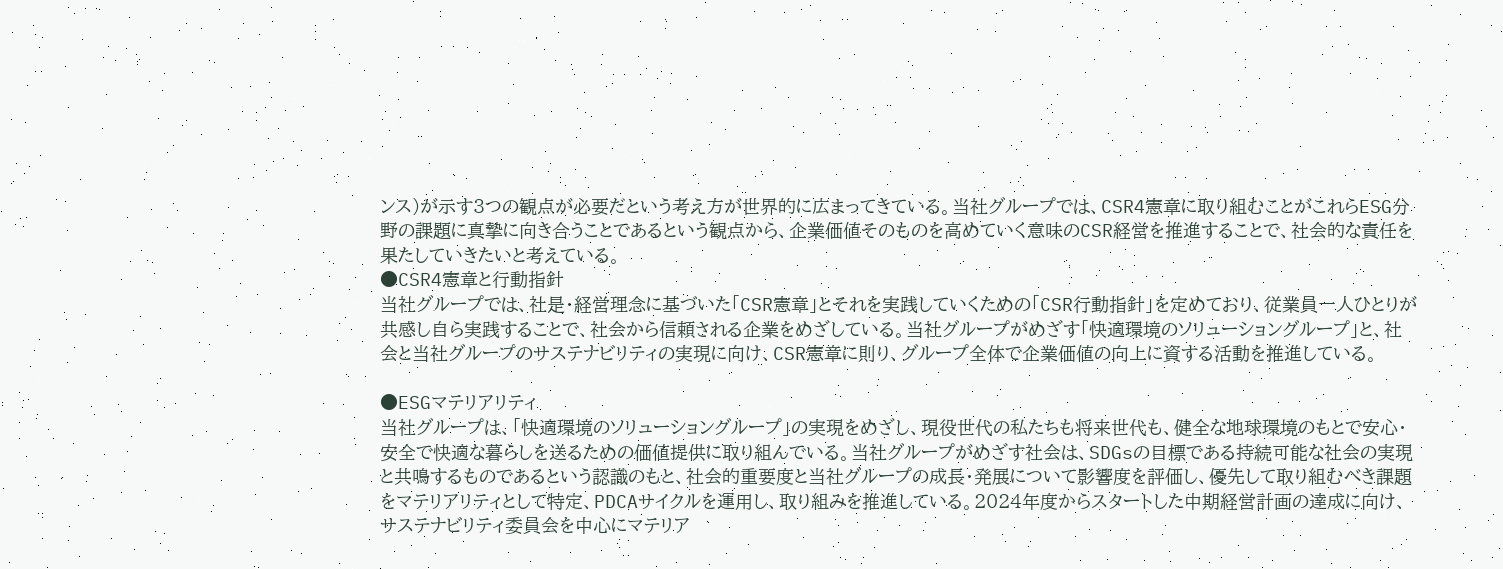ンス)が示す3つの観点が必要だという考え方が世界的に広まってきている。当社グループでは、CSR4憲章に取り組むことがこれらESG分野の課題に真摯に向き合うことであるという観点から、企業価値そのものを高めていく意味のCSR経営を推進することで、社会的な責任を果たしていきたいと考えている。
●CSR4憲章と行動指針
当社グループでは、社是・経営理念に基づいた「CSR憲章」とそれを実践していくための「CSR行動指針」を定めており、従業員一人ひとりが共感し自ら実践することで、社会から信頼される企業をめざしている。当社グループがめざす「快適環境のソリューショングループ」と、社会と当社グループのサステナビリティの実現に向け、CSR憲章に則り、グループ全体で企業価値の向上に資する活動を推進している。

●ESGマテリアリティ
当社グループは、「快適環境のソリューショングループ」の実現をめざし、現役世代の私たちも将来世代も、健全な地球環境のもとで安心・安全で快適な暮らしを送るための価値提供に取り組んでいる。当社グループがめざす社会は、SDGsの目標である持続可能な社会の実現と共鳴するものであるという認識のもと、社会的重要度と当社グループの成長・発展について影響度を評価し、優先して取り組むべき課題をマテリアリティとして特定、PDCAサイクルを運用し、取り組みを推進している。2024年度からスタートした中期経営計画の達成に向け、サステナビリティ委員会を中心にマテリア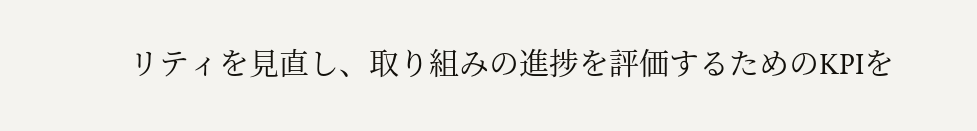リティを見直し、取り組みの進捗を評価するためのKPIを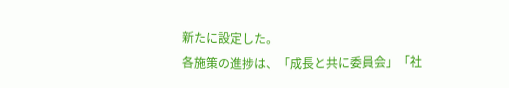新たに設定した。
各施策の進捗は、「成長と共に委員会」「社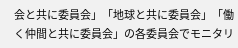会と共に委員会」「地球と共に委員会」「働く仲間と共に委員会」の各委員会でモニタリ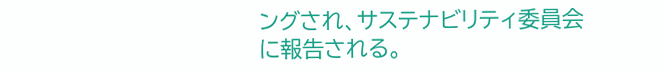ングされ、サステナビリティ委員会に報告される。